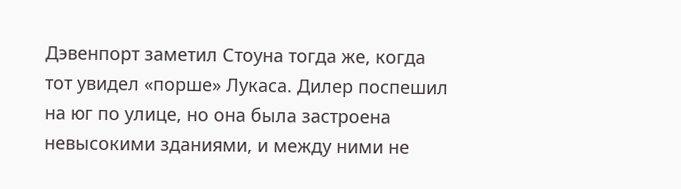Дэвенпорт заметил Стоуна тогда же, когда тот увидел «порше» Лукаса. Дилер поспешил на юг по улице, но она была застроена невысокими зданиями, и между ними не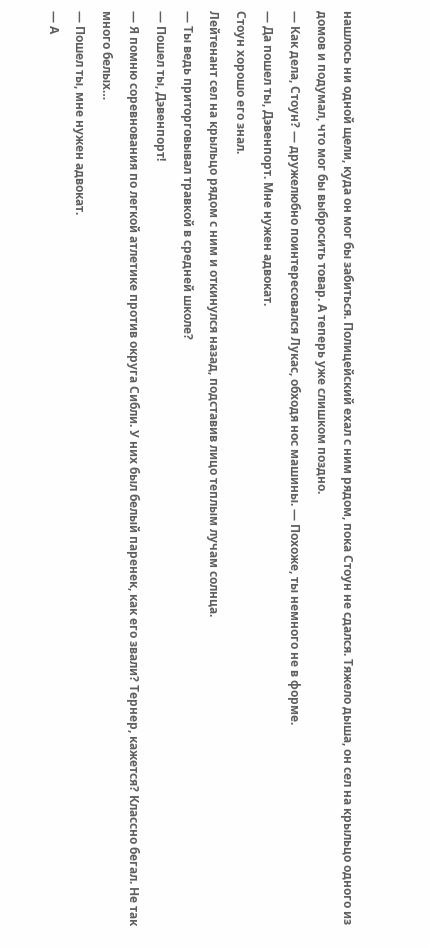нашлось ни одной щели, куда он мог бы забиться. Полицейский ехал с ним рядом, пока Стоун не сдался. Тяжело дыша, он сел на крыльцо одного из домов и подумал, что мог бы выбросить товар. А теперь уже слишком поздно.
— Как дела, Стоун? — дружелюбно поинтересовался Лукас, обходя нос машины. — Похоже, ты немного не в форме.
— Да пошел ты, Дэвенпорт. Мне нужен адвокат.
Стоун хорошо его знал.
Лейтенант сел на крыльцо рядом с ним и откинулся назад, подставив лицо теплым лучам солнца.
— Ты ведь приторговывал травкой в средней школе?
— Пошел ты, Дэвенпорт!
— Я помню соревнования по легкой атлетике против округа Сибли. У них был белый паренек, как его звали? Тернер, кажется? Классно бегал. Не так много белых…
— Пошел ты, мне нужен адвокат.
— А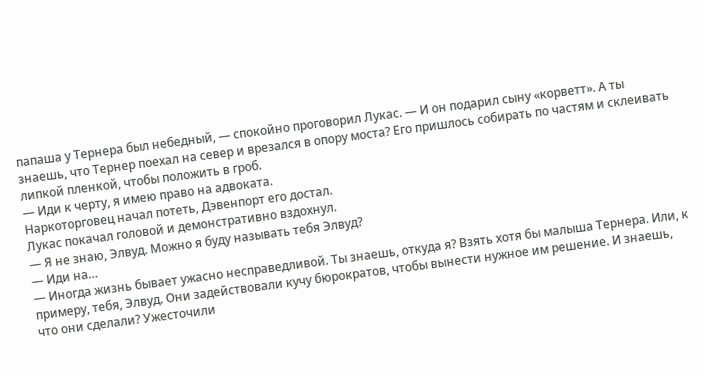папаша у Тернера был небедный, — спокойно проговорил Лукас. — И он подарил сыну «корветт». А ты знаешь, что Тернер поехал на север и врезался в опору моста? Его пришлось собирать по частям и склеивать липкой пленкой, чтобы положить в гроб.
— Иди к черту, я имею право на адвоката.
Наркоторговец начал потеть, Дэвенпорт его достал.
Лукас покачал головой и демонстративно вздохнул.
— Я не знаю, Элвуд. Можно я буду называть тебя Элвуд?
— Иди на…
— Иногда жизнь бывает ужасно несправедливой. Ты знаешь, откуда я? Взять хотя бы малыша Тернера. Или, к примеру, тебя, Элвуд. Они задействовали кучу бюрократов, чтобы вынести нужное им решение. И знаешь, что они сделали? Ужесточили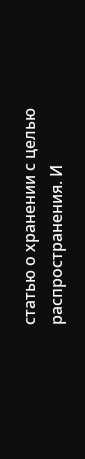статью о хранении с целью распространения. И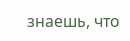знаешь, что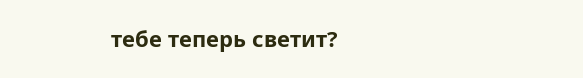тебе теперь светит?